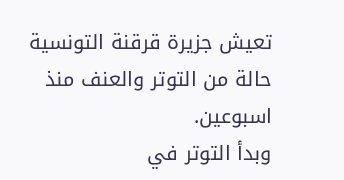تعيش جزيرة قرقنة التونسية حالة من التوتر والعنف منذ اسبوعين.
وبدأ التوتر في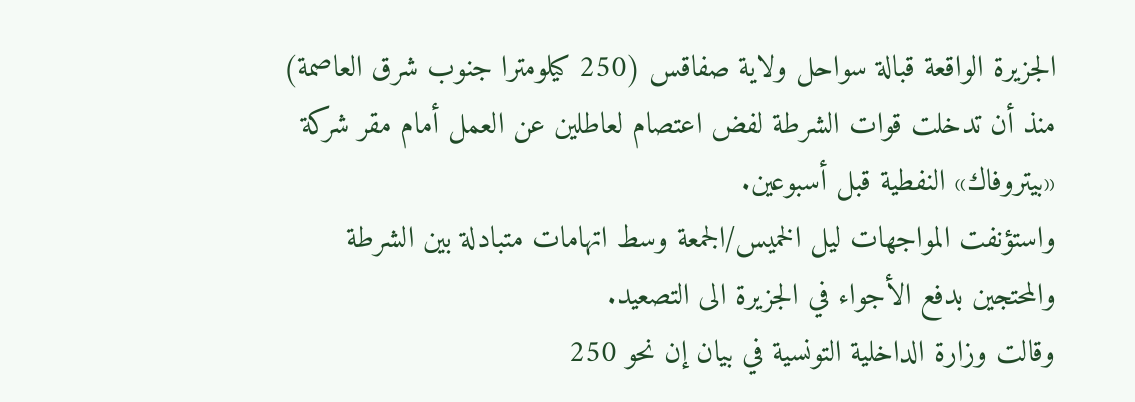الجزيرة الواقعة قبالة سواحل ولاية صفاقس (250 كيلومترا جنوب شرق العاصمة) منذ أن تدخلت قوات الشرطة لفض اعتصام لعاطلين عن العمل أمام مقر شركة «بيتروفاك» النفطية قبل أسبوعين.
واستؤنفت المواجهات ليل الخميس/الجمعة وسط اتهامات متبادلة بين الشرطة والمحتجين بدفع الأجواء في الجزيرة الى التصعيد.
وقالت وزارة الداخلية التونسية في بيان إن نحو 250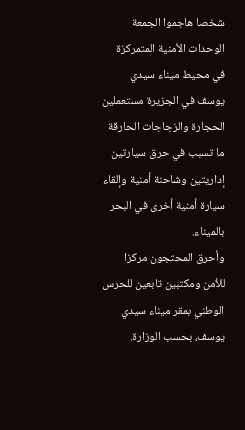شخصا هاجموا الجمعة الوحدات الأمنية المتمركزة في محيط ميناء سيدي يوسف في الجزيرة مستعملين الحجارة والزجاجات الحارقة ما تسبب في حرق سيارتين إداريتين وشاحنة أمنية وإلقاء سيارة أمنية أخرى في البحر بالميناء.
وأحرق المحتجون مركزا للأمن ومكتبين تابعين للحرس الوطني بمقر ميناء سيدي يوسف، بحسب الوزارة.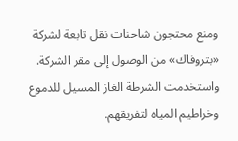ومنع محتجون شاحنات نقل تابعة لشركة «بتروفاك» من الوصول إلى مقر الشركة. واستخدمت الشرطة الغاز المسيل للدموع وخراطيم المياه لتفريقهم.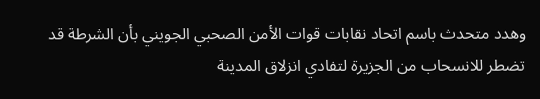وهدد متحدث باسم اتحاد نقابات قوات الأمن الصحبي الجويني بأن الشرطة قد تضطر للانسحاب من الجزيرة لتفادي انزلاق المدينة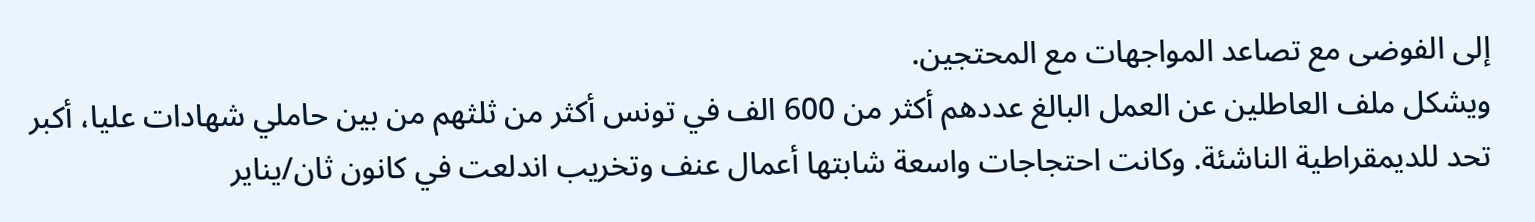إلى الفوضى مع تصاعد المواجهات مع المحتجين.
ويشكل ملف العاطلين عن العمل البالغ عددهم أكثر من 600 الف في تونس أكثر من ثلثهم من بين حاملي شهادات عليا، أكبر تحد للديمقراطية الناشئة. وكانت احتجاجات واسعة شابتها أعمال عنف وتخريب اندلعت في كانون ثان/يناير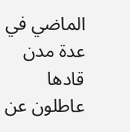الماضي في عدة مدن قادها عاطلون عن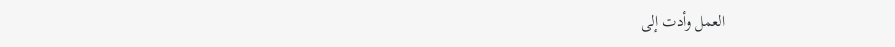العمل وأدت إلى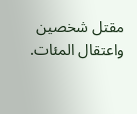مقتل شخصين واعتقال المئات.